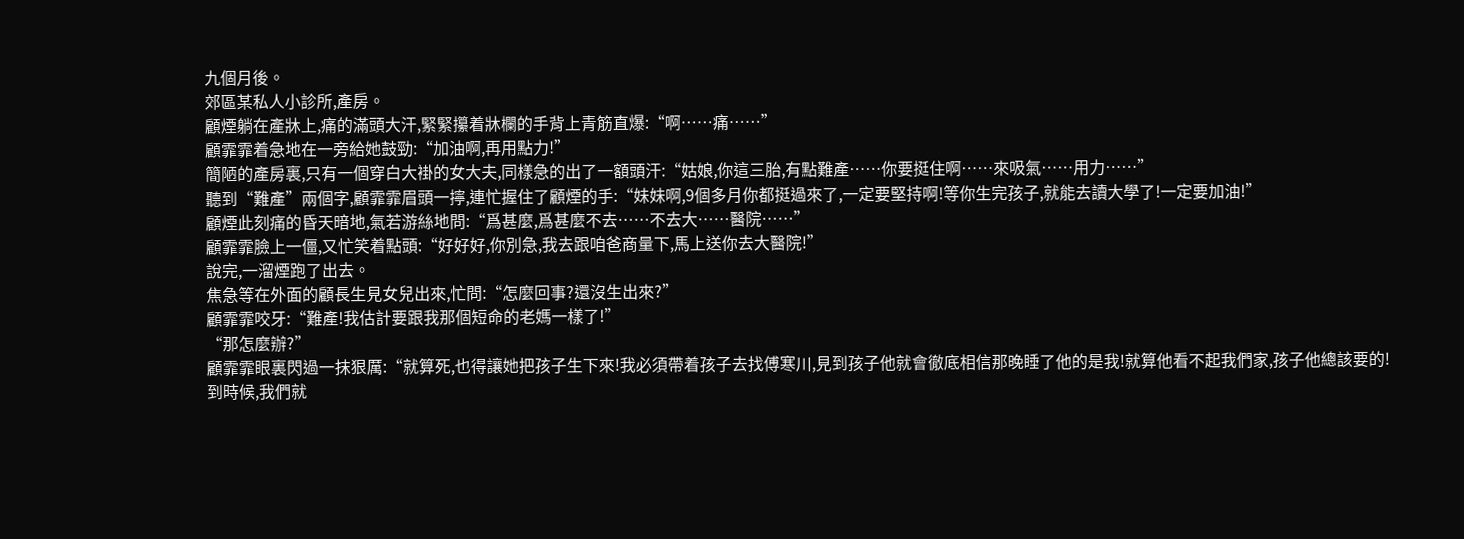九個月後。
郊區某私人小診所,產房。
顧煙躺在產牀上,痛的滿頭大汗,緊緊攥着牀欄的手背上青筋直爆:“啊……痛……”
顧霏霏着急地在一旁給她鼓勁:“加油啊,再用點力!”
簡陋的產房裏,只有一個穿白大褂的女大夫,同樣急的出了一額頭汗:“姑娘,你這三胎,有點難產……你要挺住啊……來吸氣……用力……”
聽到“難產”兩個字,顧霏霏眉頭一擰,連忙握住了顧煙的手:“妹妹啊,9個多月你都挺過來了,一定要堅持啊!等你生完孩子,就能去讀大學了!一定要加油!”
顧煙此刻痛的昏天暗地,氣若游絲地問:“爲甚麼,爲甚麼不去……不去大……醫院……”
顧霏霏臉上一僵,又忙笑着點頭:“好好好,你別急,我去跟咱爸商量下,馬上送你去大醫院!”
說完,一溜煙跑了出去。
焦急等在外面的顧長生見女兒出來,忙問:“怎麼回事?還沒生出來?”
顧霏霏咬牙:“難產!我估計要跟我那個短命的老媽一樣了!”
“那怎麼辦?”
顧霏霏眼裏閃過一抹狠厲:“就算死,也得讓她把孩子生下來!我必須帶着孩子去找傅寒川,見到孩子他就會徹底相信那晚睡了他的是我!就算他看不起我們家,孩子他總該要的!到時候,我們就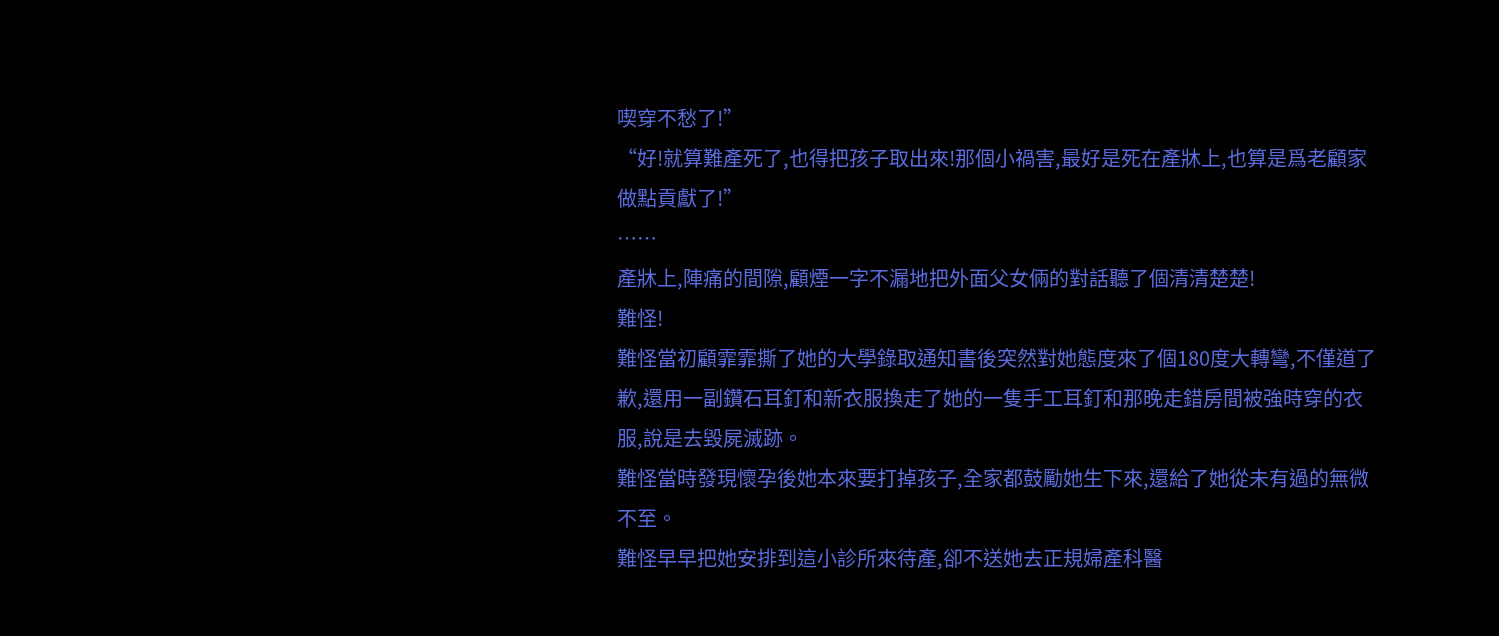喫穿不愁了!”
“好!就算難產死了,也得把孩子取出來!那個小禍害,最好是死在產牀上,也算是爲老顧家做點貢獻了!”
……
產牀上,陣痛的間隙,顧煙一字不漏地把外面父女倆的對話聽了個清清楚楚!
難怪!
難怪當初顧霏霏撕了她的大學錄取通知書後突然對她態度來了個180度大轉彎,不僅道了歉,還用一副鑽石耳釘和新衣服換走了她的一隻手工耳釘和那晚走錯房間被強時穿的衣服,說是去毀屍滅跡。
難怪當時發現懷孕後她本來要打掉孩子,全家都鼓勵她生下來,還給了她從未有過的無微不至。
難怪早早把她安排到這小診所來待產,卻不送她去正規婦產科醫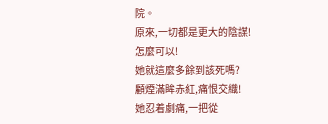院。
原來,一切都是更大的陰謀!
怎麼可以!
她就這麼多餘到該死嗎?
顧煙滿眸赤紅,痛恨交織!
她忍着劇痛,一把從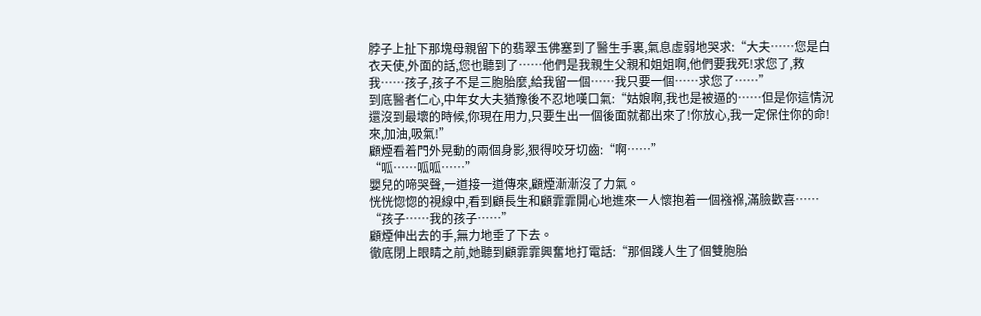脖子上扯下那塊母親留下的翡翠玉佛塞到了醫生手裏,氣息虛弱地哭求:“大夫……您是白衣天使,外面的話,您也聽到了……他們是我親生父親和姐姐啊,他們要我死!求您了,救我……孩子,孩子不是三胞胎麼,給我留一個……我只要一個……求您了……”
到底醫者仁心,中年女大夫猶豫後不忍地嘆口氣:“姑娘啊,我也是被逼的……但是你這情況還沒到最壞的時候,你現在用力,只要生出一個後面就都出來了!你放心,我一定保住你的命!來,加油,吸氣!”
顧煙看着門外晃動的兩個身影,狠得咬牙切齒:“啊……”
“呱……呱呱……”
嬰兒的啼哭聲,一道接一道傳來,顧煙漸漸沒了力氣。
恍恍惚惚的視線中,看到顧長生和顧霏霏開心地進來一人懷抱着一個襁褓,滿臉歡喜……
“孩子……我的孩子……”
顧煙伸出去的手,無力地垂了下去。
徹底閉上眼睛之前,她聽到顧霏霏興奮地打電話:“那個踐人生了個雙胞胎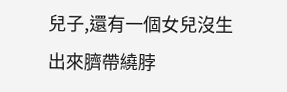兒子,還有一個女兒沒生出來臍帶繞脖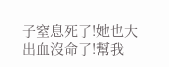子窒息死了!她也大出血沒命了!幫我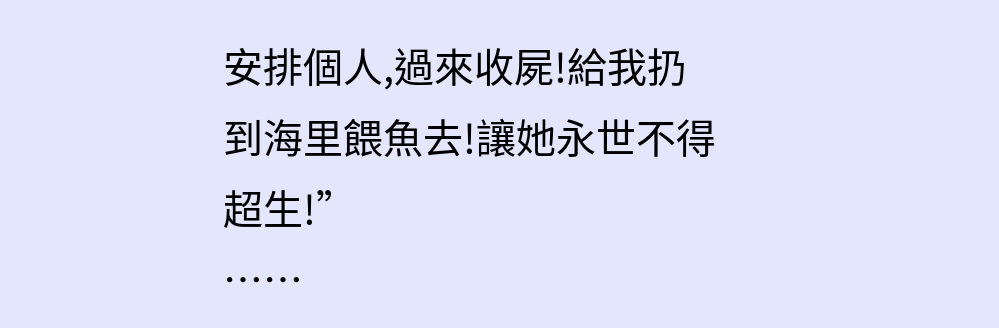安排個人,過來收屍!給我扔到海里餵魚去!讓她永世不得超生!”
……